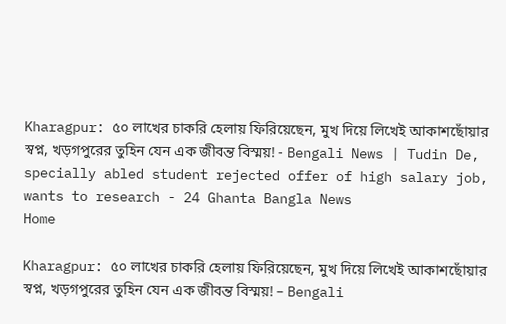Kharagpur: ৫০ লাখের চাকরি হেলায় ফিরিয়েছেন, মুখ দিয়ে লিখেই আকাশছোঁয়ার স্বপ্ন, খড়গপুরের তুহিন যেন এক জীবন্ত বিস্ময়! - Bengali News | Tudin De, specially abled student rejected offer of high salary job, wants to research - 24 Ghanta Bangla News
Home

Kharagpur: ৫০ লাখের চাকরি হেলায় ফিরিয়েছেন, মুখ দিয়ে লিখেই আকাশছোঁয়ার স্বপ্ন, খড়গপুরের তুহিন যেন এক জীবন্ত বিস্ময়! – Bengali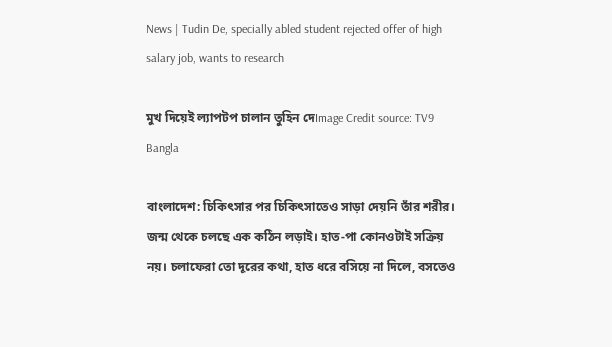News | Tudin De, specially abled student rejected offer of high salary job, wants to research

মুখ দিয়েই ল্যাপটপ চালান তুহিন দেImage Credit source: TV9 Bangla

বাংলাদেশ: চিকিৎসার পর চিকিৎসাতেও সাড়া দেয়নি তাঁর শরীর। জন্ম থেকে চলছে এক কঠিন লড়াই। হাত-পা কোনওটাই সক্রিয় নয়। চলাফেরা তো দূরের কথা, হাত ধরে বসিয়ে না দিলে, বসতেও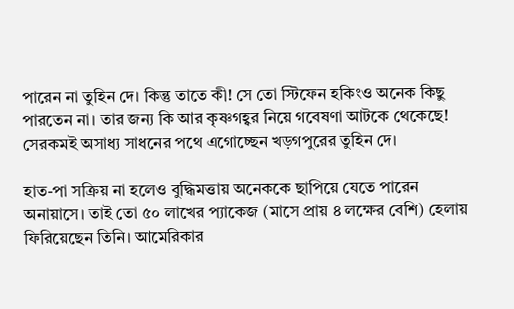পারেন না তুহিন দে। কিন্তু তাতে কী! সে তো স্টিফেন হকিংও অনেক কিছু পারতেন না। তার জন্য কি আর কৃষ্ণগহ্বর নিয়ে গবেষণা আটকে থেকেছে! সেরকমই অসাধ্য সাধনের পথে এগোচ্ছেন খড়গপুরের তুহিন দে।

হাত-পা সক্রিয় না হলেও বুদ্ধিমত্তায় অনেককে ছাপিয়ে যেতে পারেন অনায়াসে। তাই তো ৫০ লাখের প্যাকেজ (মাসে প্রায় ৪ লক্ষের বেশি) হেলায় ফিরিয়েছেন তিনি। আমেরিকার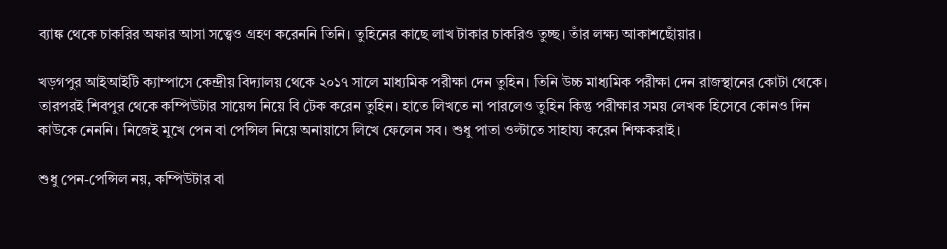ব্যাঙ্ক থেকে চাকরির অফার আসা সত্ত্বেও গ্রহণ করেননি তিনি। তুহিনের কাছে লাখ টাকার চাকরিও তুচ্ছ। তাঁর লক্ষ্য আকাশছোঁয়ার।

খড়গপুর আইআইটি ক্যাম্পাসে কেন্দ্রীয় বিদ্যালয় থেকে ২০১৭ সালে মাধ্যমিক পরীক্ষা দেন তুহিন। তিনি উচ্চ মাধ্যমিক পরীক্ষা দেন রাজস্থানের কোটা থেকে। তারপরই শিবপুর থেকে কম্পিউটার সায়েন্স নিয়ে বি টেক করেন তুহিন। হাতে লিখতে না পারলেও তুহিন কিন্তু পরীক্ষার সময় লেখক হিসেবে কোনও দিন কাউকে নেননি। নিজেই মুখে পেন বা পেন্সিল নিয়ে অনায়াসে লিখে ফেলেন সব। শুধু পাতা ওল্টাতে সাহায্য করেন শিক্ষকরাই।

শুধু পেন-পেন্সিল নয়, কম্পিউটার বা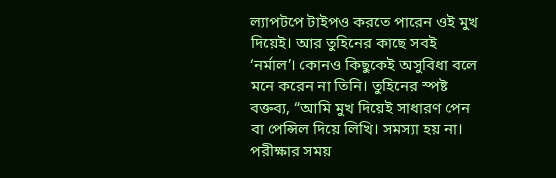ল্যাপটপে টাইপও করতে পারেন ওই মুখ দিয়েই। আর তুহিনের কাছে সবই ‘নর্মাল’। কোনও কিছুকেই অসুবিধা বলে মনে করেন না তিনি। তুহিনের স্পষ্ট বক্তব্য, “আমি মুখ দিয়েই সাধারণ পেন বা পেন্সিল দিয়ে লিখি। সমস্যা হয় না। পরীক্ষার সময়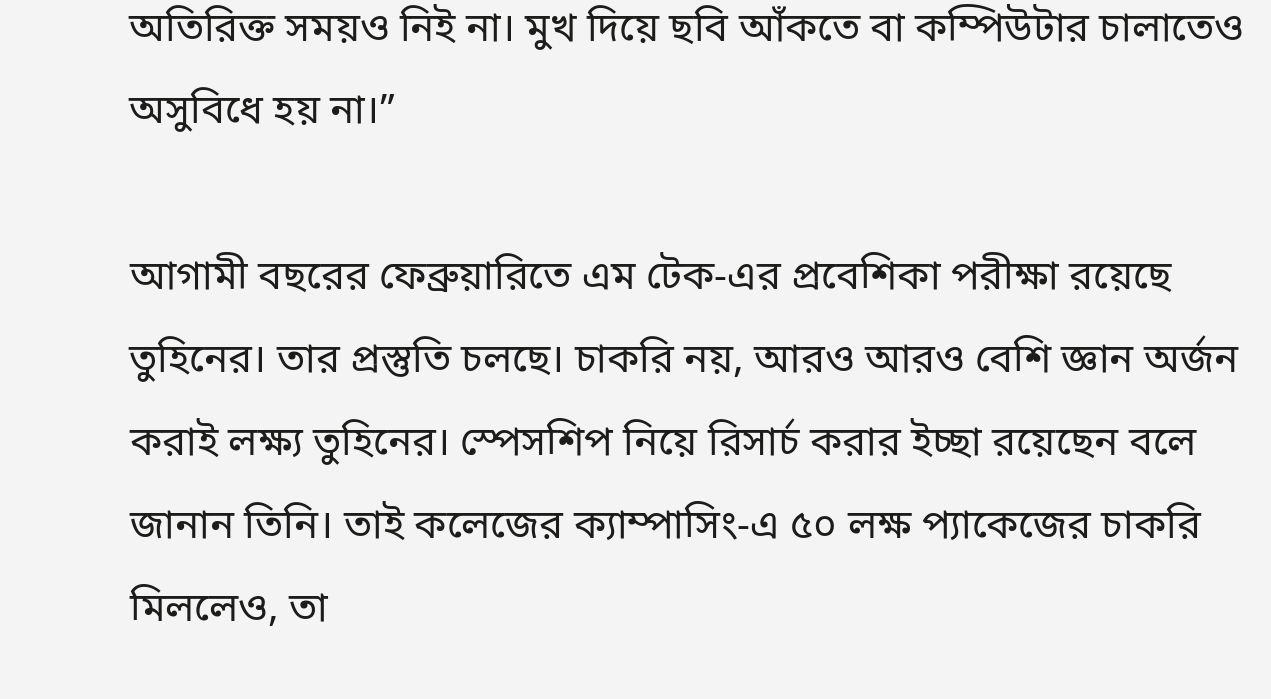অতিরিক্ত সময়ও নিই না। মুখ দিয়ে ছবি আঁকতে বা কম্পিউটার চালাতেও অসুবিধে হয় না।”

আগামী বছরের ফেব্রুয়ারিতে এম টেক-এর প্রবেশিকা পরীক্ষা রয়েছে তুহিনের। তার প্রস্তুতি চলছে। চাকরি নয়, আরও আরও বেশি জ্ঞান অর্জন করাই লক্ষ্য তুহিনের। স্পেসশিপ নিয়ে রিসার্চ করার ইচ্ছা রয়েছেন বলে জানান তিনি। তাই কলেজের ক্যাম্পাসিং-এ ৫০ লক্ষ প্যাকেজের চাকরি মিললেও, তা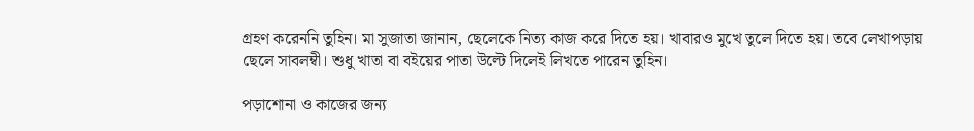গ্রহণ করেননি তুহিন। মা সুজাতা জানান, ছেলেকে নিত্য কাজ করে দিতে হয়। খাবারও মুখে তুলে দিতে হয়। তবে লেখাপড়ায় ছেলে সাবলম্বী। শুধু খাতা বা বইয়ের পাতা উল্টে দিলেই লিখতে পারেন তুহিন।

পড়াশোনা ও কাজের জন্য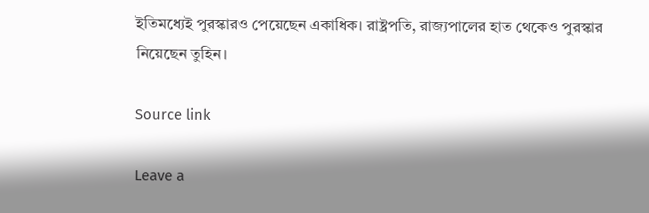ইতিমধ্যেই পুরস্কারও পেয়েছেন একাধিক। রাষ্ট্রপতি, রাজ্যপালের হাত থেকেও পুরস্কার নিয়েছেন তুহিন।

Source link

Leave a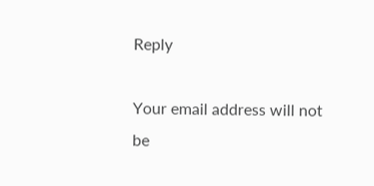Reply

Your email address will not be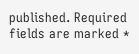published. Required fields are marked *